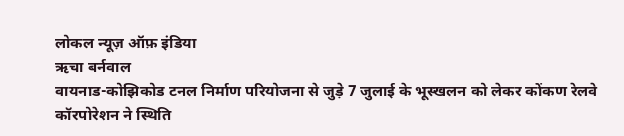लोकल न्यूज़ ऑफ़ इंडिया
ऋचा बर्नवाल
वायनाड-कोझिकोड टनल निर्माण परियोजना से जुड़े 7 जुलाई के भूस्खलन को लेकर कोंकण रेलवे कॉरपोरेशन ने स्थिति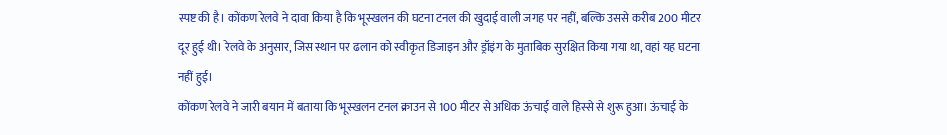स्पष्ट की है। कोंकण रेलवे ने दावा किया है कि भूस्खलन की घटना टनल की खुदाई वाली जगह पर नहीं, बल्कि उससे करीब 200 मीटर दूर हुई थी। रेलवे के अनुसार, जिस स्थान पर ढलान को स्वीकृत डिजाइन और ड्रॉइंग के मुताबिक सुरक्षित किया गया था, वहां यह घटना नहीं हुई।
कोंकण रेलवे ने जारी बयान में बताया कि भूस्खलन टनल क्राउन से 100 मीटर से अधिक ऊंचाई वाले हिस्से से शुरू हुआ। ऊंचाई के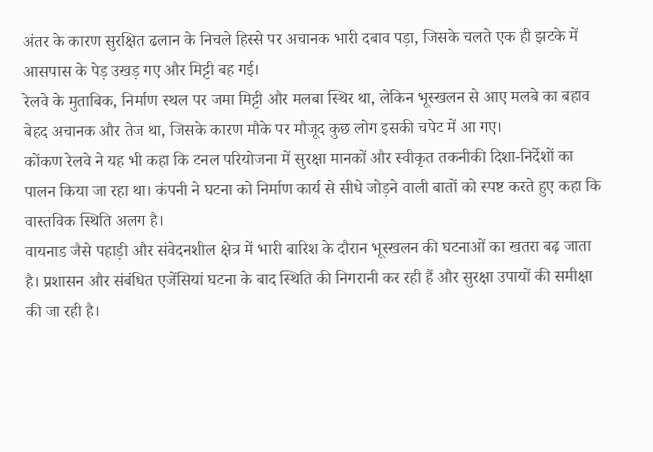अंतर के कारण सुरक्षित ढलान के निचले हिस्से पर अचानक भारी दबाव पड़ा, जिसके चलते एक ही झटके में आसपास के पेड़ उखड़ गए और मिट्टी बह गई।
रेलवे के मुताबिक, निर्माण स्थल पर जमा मिट्टी और मलबा स्थिर था, लेकिन भूस्खलन से आए मलबे का बहाव बेहद अचानक और तेज था, जिसके कारण मौके पर मौजूद कुछ लोग इसकी चपेट में आ गए।
कोंकण रेलवे ने यह भी कहा कि टनल परियोजना में सुरक्षा मानकों और स्वीकृत तकनीकी दिशा-निर्देशों का पालन किया जा रहा था। कंपनी ने घटना को निर्माण कार्य से सीधे जोड़ने वाली बातों को स्पष्ट करते हुए कहा कि वास्तविक स्थिति अलग है।
वायनाड जैसे पहाड़ी और संवेदनशील क्षेत्र में भारी बारिश के दौरान भूस्खलन की घटनाओं का खतरा बढ़ जाता है। प्रशासन और संबंधित एजेंसियां घटना के बाद स्थिति की निगरानी कर रही हैं और सुरक्षा उपायों की समीक्षा की जा रही है।